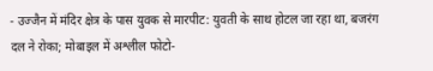- उज्जैन में मंदिर क्षेत्र के पास युवक से मारपीट: युवती के साथ होटल जा रहा था, बजरंग दल ने रोका; मोबाइल में अश्लील फोटो-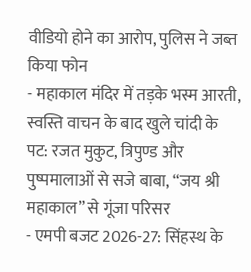वीडियो होने का आरोप, पुलिस ने जब्त किया फोन
- महाकाल मंदिर में तड़के भस्म आरती, स्वस्ति वाचन के बाद खुले चांदी के पट: रजत मुकुट, त्रिपुण्ड और पुष्पमालाओं से सजे बाबा, “जय श्री महाकाल” से गूंजा परिसर
- एमपी बजट 2026-27: सिंहस्थ के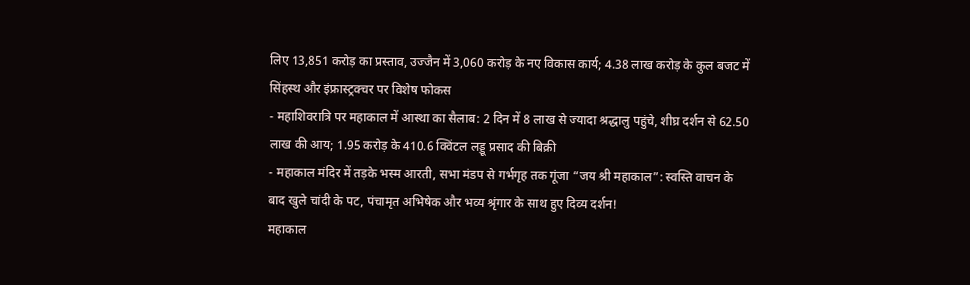लिए 13,851 करोड़ का प्रस्ताव, उज्जैन में 3,060 करोड़ के नए विकास कार्य; 4.38 लाख करोड़ के कुल बजट में सिंहस्थ और इंफ्रास्ट्रक्चर पर विशेष फोकस
- महाशिवरात्रि पर महाकाल में आस्था का सैलाब: 2 दिन में 8 लाख से ज्यादा श्रद्धालु पहुंचे, शीघ्र दर्शन से 62.50 लाख की आय; 1.95 करोड़ के 410.6 क्विंटल लड्डू प्रसाद की बिक्री
- महाकाल मंदिर में तड़के भस्म आरती, सभा मंडप से गर्भगृह तक गूंजा “जय श्री महाकाल”: स्वस्ति वाचन के बाद खुले चांदी के पट, पंचामृत अभिषेक और भव्य श्रृंगार के साथ हुए दिव्य दर्शन!
महाकाल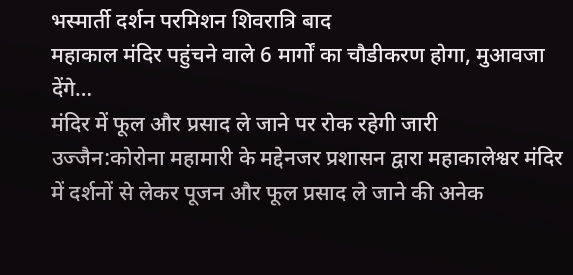भस्मार्ती दर्शन परमिशन शिवरात्रि बाद
महाकाल मंदिर पहुंचने वाले 6 मार्गों का चौडीकरण होगा, मुआवजा देंगे…
मंदिर में फूल और प्रसाद ले जाने पर रोक रहेगी जारी
उज्जैन:कोरोना महामारी के मद्देनजर प्रशासन द्वारा महाकालेश्वर मंदिर में दर्शनों से लेकर पूजन और फूल प्रसाद ले जाने की अनेक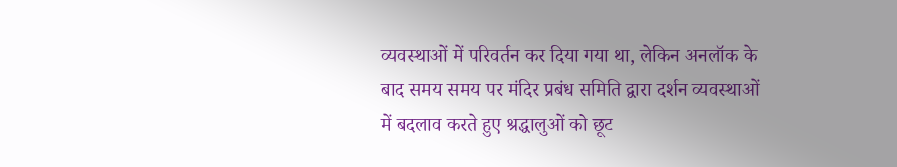व्यवस्थाओं में परिवर्तन कर दिया गया था, लेकिन अनलॉक के बाद समय समय पर मंदिर प्रबंध समिति द्वारा दर्शन व्यवस्थाओं में बदलाव करते हुए श्रद्धालुओं को छूट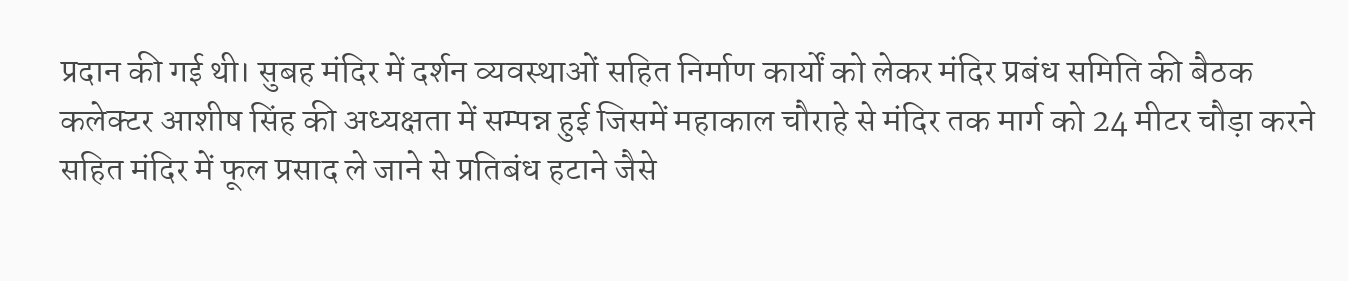प्रदान की गई थी। सुबह मंदिर में दर्शन व्यवस्थाओं सहित निर्माण कार्यों को लेकर मंदिर प्रबंध समिति की बैठक कलेक्टर आशीष सिंह की अध्यक्षता में सम्पन्न हुई जिसमें महाकाल चौराहे से मंदिर तक मार्ग को 24 मीटर चौड़ा करने सहित मंदिर में फूल प्रसाद ले जाने से प्रतिबंध हटाने जैसे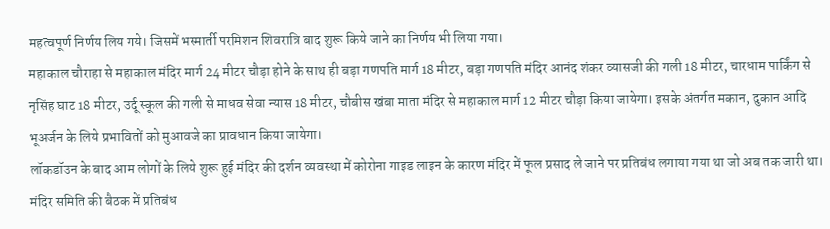महत्वपूर्ण निर्णय लिय गये। जिसमें भस्मार्ती परमिशन शिवरात्रि बाद शुरू किये जाने का निर्णय भी लिया गया।
महाकाल चौराहा से महाकाल मंदिर मार्ग 24 मीटर चौड़ा होने के साथ ही बड़ा गणपति मार्ग 18 मीटर, बड़ा गणपति मंदिर आनंद शंकर व्यासजी की गली 18 मीटर, चारधाम पार्किंग से नृसिंह घाट 18 मीटर, उर्दू स्कूल की गली से माधव सेवा न्यास 18 मीटर, चौबीस खंबा माता मंदिर से महाकाल मार्ग 12 मीटर चौड़ा किया जायेगा। इसके अंतर्गत मकान, दुकान आदि भूअर्जन के लिये प्रभावितों को मुआवजे का प्रावधान किया जायेगा।
लॉकडॉउन के बाद आम लोगों के लिये शुरू हुई मंदिर की दर्शन व्यवस्था में कोरोना गाइड लाइन के कारण मंदिर में फूल प्रसाद ले जाने पर प्रतिबंध लगाया गया था जो अब तक जारी था। मंदिर समिति की बैठक में प्रतिबंध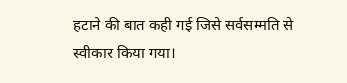हटाने की बात कही गई जिसे सर्वसम्मति से स्वीकार किया गया।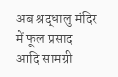अब श्रद्धालु मंदिर में फूल प्रसाद
आदि सामग्री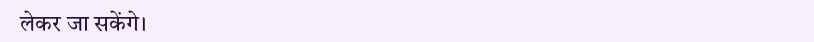लेकर जा सकेंगे।